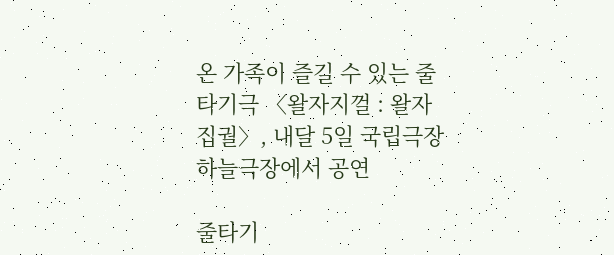온 가족이 즐길 수 있는 줄타기극 〈왈자지껄 : 왈자집궐〉, 내달 5일 국립극장 하늘극장에서 공연

줄타기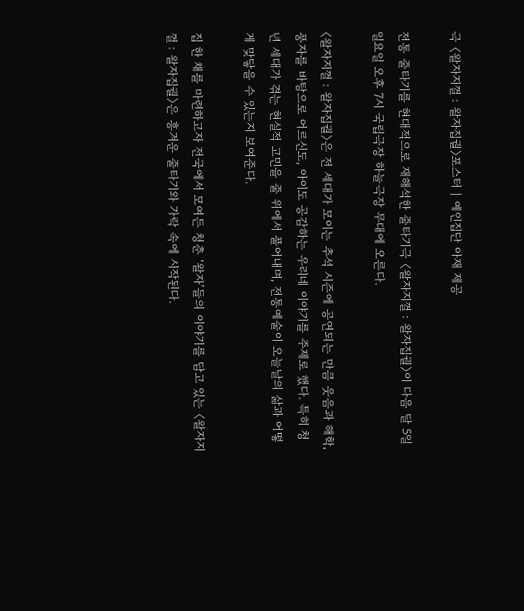극 〈왈자지껄 : 왈자집궐〉포스터 | 예인집단 아재 제공

전통 줄타기를 현대적으로 재해석한 줄타기극 〈왈자지껄 : 왈자집궐〉이 다음 달 5일 일요일 오후 7시 국립극장 하늘극장 무대에 오른다.

〈왈자지껄 : 왈자집궐〉은 전 세대가 모이는 추석 시즌에 공연되는 만큼 웃음과 해학, 풍자를 바탕으로 어르신도, 아이도 공감하는 우리네 이야기를 주제로 했다. 특히 청년 세대가 겪는 현실적 고민을 줄 위에서 풀어내며, 전통예술이 오늘날의 삶과 어떻게 맞닿을 수 있는지 보여준다.

집 한 채를 마련하고자 전국에서 모여든 청춘 ‘왈자’들의 이야기를 담고 있는 〈왈자지껄 : 왈자집궐〉은 흥겨운 줄타기와 가락 속에 시작된다.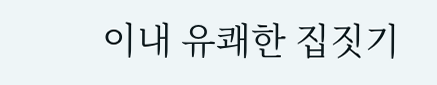이내 유쾌한 집짓기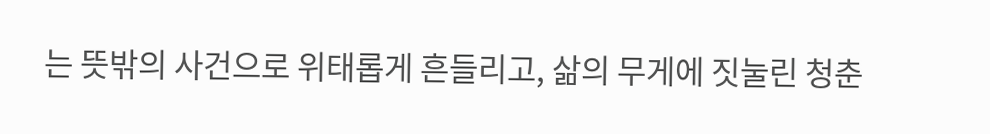는 뜻밖의 사건으로 위태롭게 흔들리고, 삶의 무게에 짓눌린 청춘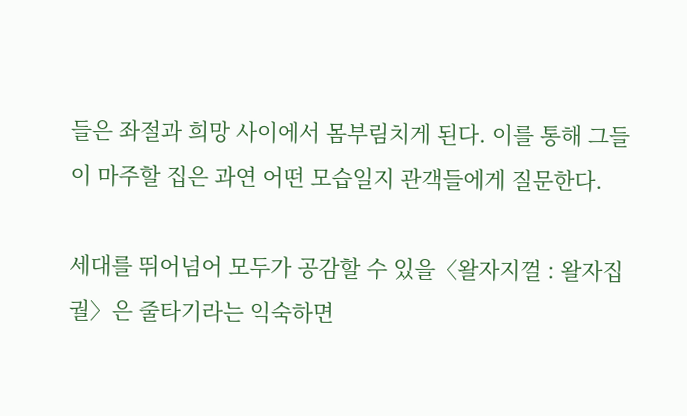들은 좌절과 희망 사이에서 몸부림치게 된다. 이를 통해 그들이 마주할 집은 과연 어떤 모습일지 관객들에게 질문한다.

세대를 뛰어넘어 모두가 공감할 수 있을〈왈자지껄 : 왈자집궐〉은 줄타기라는 익숙하면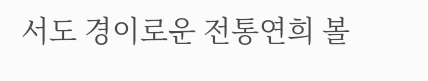서도 경이로운 전통연희 볼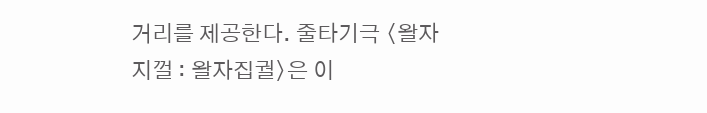거리를 제공한다. 줄타기극 〈왈자지껄 : 왈자집궐〉은 이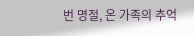번 명절, 온 가족의 추억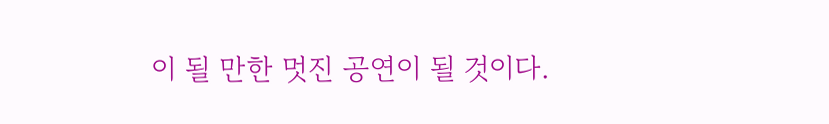이 될 만한 멋진 공연이 될 것이다.